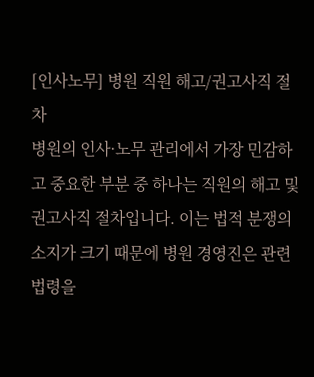[인사노무] 병원 직원 해고/권고사직 절차
병원의 인사·노무 관리에서 가장 민감하고 중요한 부분 중 하나는 직원의 해고 및 권고사직 절차입니다. 이는 법적 분쟁의 소지가 크기 때문에 병원 경영진은 관련 법령을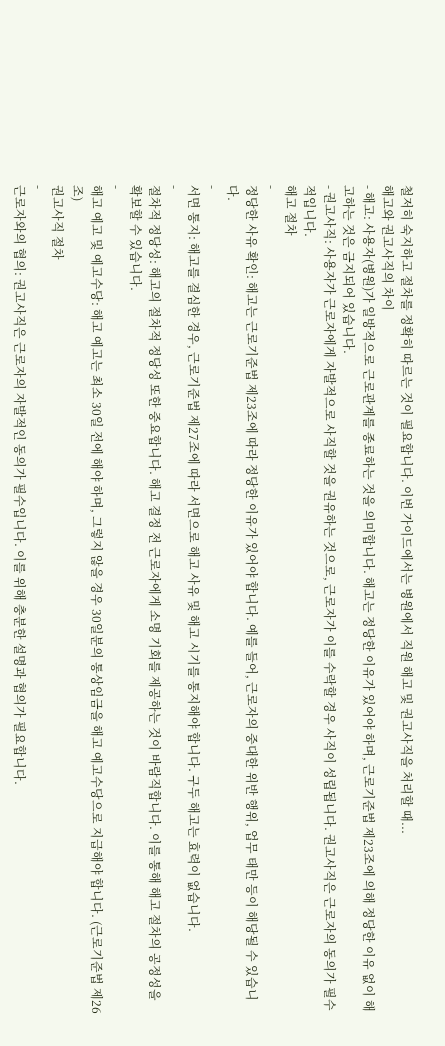철저히 숙지하고 절차를 정확히 따르는 것이 필요합니다. 이번 가이드에서는 병원에서 직원 해고 및 권고사직을 처리할 때...
해고와 권고사직의 차이
- 해고: 사용자(병원)가 일방적으로 근로관계를 종료하는 것을 의미합니다. 해고는 정당한 이유가 있어야 하며, 근로기준법 제23조에 의해 정당한 이유 없이 해고하는 것은 금지되어 있습니다.
- 권고사직: 사용자가 근로자에게 자발적으로 사직할 것을 권유하는 것으로, 근로자가 이를 수락할 경우 사직이 성립됩니다. 권고사직은 근로자의 동의가 필수적입니다.
해고 절차
-
정당한 사유 확인: 해고는 근로기준법 제23조에 따라 정당한 이유가 있어야 합니다. 예를 들어, 근로자의 중대한 위반 행위, 업무 태만 등이 해당될 수 있습니다.
-
서면 통지: 해고를 결심한 경우, 근로기준법 제27조에 따라 서면으로 해고 사유 및 해고 시기를 통지해야 합니다. 구두 해고는 효력이 없습니다.
-
절차적 정당성: 해고의 절차적 정당성 또한 중요합니다. 해고 결정 전 근로자에게 소명 기회를 제공하는 것이 바람직합니다. 이를 통해 해고 절차의 공정성을 확보할 수 있습니다.
-
해고 예고 및 예고수당: 해고 예고는 최소 30일 전에 해야 하며, 그렇지 않을 경우 30일분의 통상임금을 해고 예고수당으로 지급해야 합니다. (근로기준법 제26조)
권고사직 절차
-
근로자와의 협의: 권고사직은 근로자의 자발적인 동의가 필수입니다. 이를 위해 충분한 설명과 협의가 필요합니다.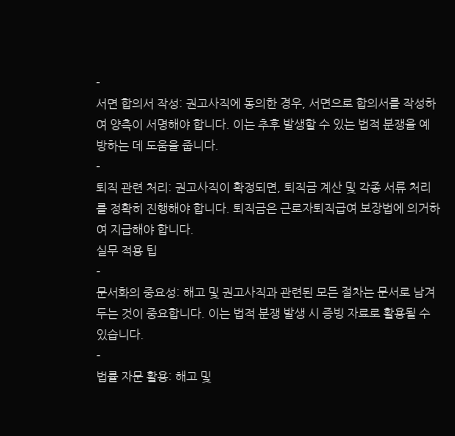-
서면 합의서 작성: 권고사직에 동의한 경우, 서면으로 합의서를 작성하여 양측이 서명해야 합니다. 이는 추후 발생할 수 있는 법적 분쟁을 예방하는 데 도움을 줍니다.
-
퇴직 관련 처리: 권고사직이 확정되면, 퇴직금 계산 및 각종 서류 처리를 정확히 진행해야 합니다. 퇴직금은 근로자퇴직급여 보장법에 의거하여 지급해야 합니다.
실무 적용 팁
-
문서화의 중요성: 해고 및 권고사직과 관련된 모든 절차는 문서로 남겨두는 것이 중요합니다. 이는 법적 분쟁 발생 시 증빙 자료로 활용될 수 있습니다.
-
법률 자문 활용: 해고 및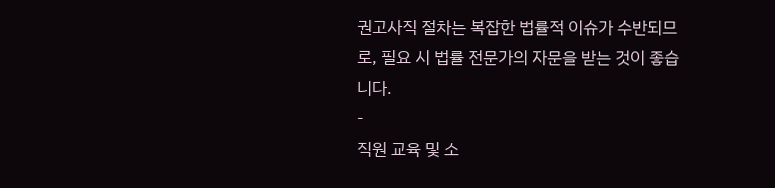권고사직 절차는 복잡한 법률적 이슈가 수반되므로, 필요 시 법률 전문가의 자문을 받는 것이 좋습니다.
-
직원 교육 및 소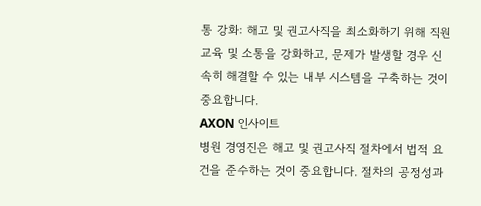통 강화: 해고 및 권고사직을 최소화하기 위해 직원 교육 및 소통을 강화하고, 문제가 발생할 경우 신속히 해결할 수 있는 내부 시스템을 구축하는 것이 중요합니다.
AXON 인사이트
병원 경영진은 해고 및 권고사직 절차에서 법적 요건을 준수하는 것이 중요합니다. 절차의 공정성과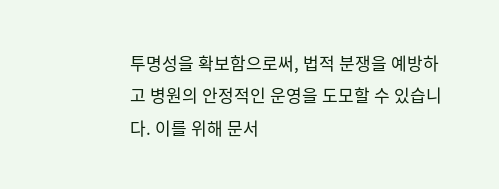투명성을 확보함으로써, 법적 분쟁을 예방하고 병원의 안정적인 운영을 도모할 수 있습니다. 이를 위해 문서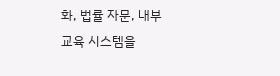화, 법률 자문, 내부 교육 시스템을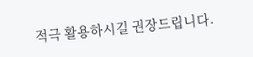적극 활용하시길 권장드립니다.